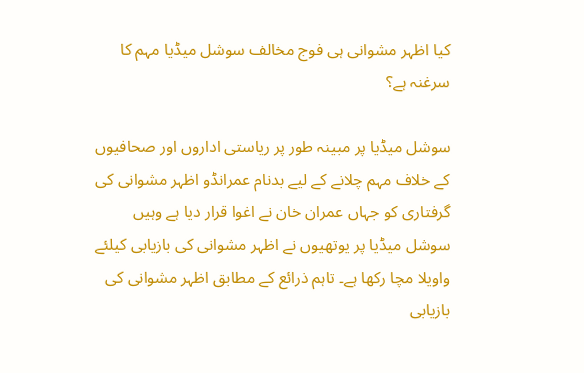کیا اظہر مشوانی ہی فوج مخالف سوشل میڈیا مہم کا سرغنہ ہے؟

سوشل میڈیا پر مبینہ طور پر ریاستی اداروں اور صحافیوں کے خلاف مہم چلانے کے لیے بدنام عمرانڈو اظہر مشوانی کی گرفتاری کو جہاں عمران خان نے اغوا قرار دیا ہے وہیں سوشل میڈیا پر یوتھیوں نے اظہر مشوانی کی بازیابی کیلئے واویلا مچا رکھا ہے۔ تاہم ذرائع کے مطابق اظہر مشوانی کی بازیابی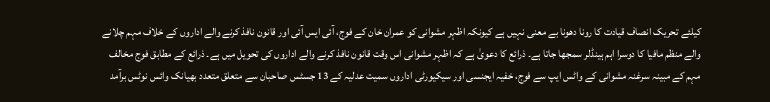کیلئے تحریک انصاف قیادت کا رونا دھونا بے معنی نہیں ہے کیونکہ اظہر مشوانی کو عمران خان کے فوج، آئی ایس آئی اور قانون نافذ کرنے والے اداروں کے خلاف مہم چلانے والے منظم مافیا کا دوسرا اہم ہینڈلر سمجھا جاتا ہے۔ ذرائع کا دعویٰ ہے کہ اظہر مشوانی اس وقت قانون نافذ کرنے والے اداروں کی تحویل میں ہے۔ ذرائع کے مطابق فوج مخالف مہم کے مبینہ سرغنہ مشوانی کے واٹس ایپ سے فوج، خفیہ ایجنسی اور سیکیورٹی اداروں سمیت عدلیہ کے 13 جسٹس صاحبان سے متعلق متعدد بھیانک وائس نوٹس برآمد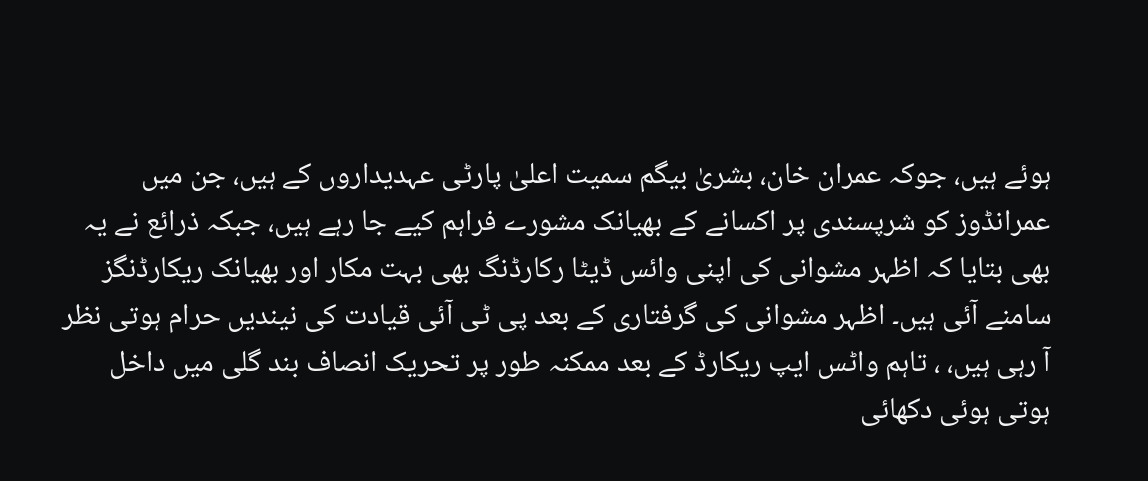ہوئے ہیں، جوکہ عمران خان، بشریٰ بیگم سمیت اعلیٰ پارٹی عہدیداروں کے ہیں، جن میں عمرانڈوز کو شرپسندی پر اکسانے کے بھیانک مشورے فراہم کیے جا رہے ہیں، جبکہ ذرائع نے یہ بھی بتایا کہ اظہر مشوانی کی اپنی وائس ڈیٹا رکارڈنگ بھی بہت مکار اور بھیانک ریکارڈنگز سامنے آئی ہیں۔ اظہر مشوانی کی گرفتاری کے بعد پی ٹی آئی قیادت کی نیندیں حرام ہوتی نظر آ رہی ہیں، ، تاہم واٹس ایپ ریکارڈ کے بعد ممکنہ طور پر تحریک انصاف بند گلی میں داخل ہوتی ہوئی دکھائی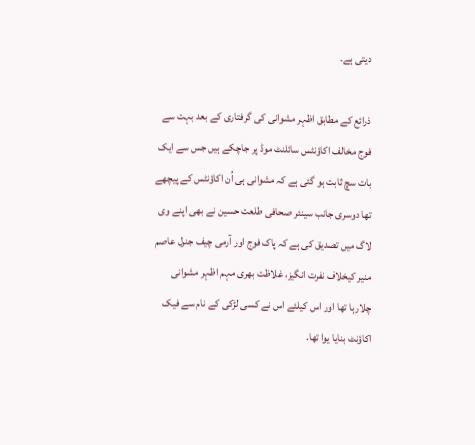دیتی ہے۔

ذرائع کے مطابق اظہر مشوانی کی گرفتاری کے بعد بہت سے فوج مخالف اکاؤنٹس سائلنٹ موڈ پر جاچکے ہیں جس سے ایک بات سچ ثابت ہو گئی ہے کہ مشوانی ہی اُن اکاؤنٹس کے پیچھے تھا دوسری جانب سینئر صحافی طلعت حسین نے بھی اپنے وی لاگ میں تصدیق کی ہے کہ پاک فوج اور آرمی چیف جنرل عاصم منیر کیخلاف نفرت انگیز، غلاظت بھری مہم اظہر مشوانی چلارہا تھا اور اس کیلئے اس نے کسی لڑکی کے نام سے فیک اکاؤنٹ بنایا یوا تھا.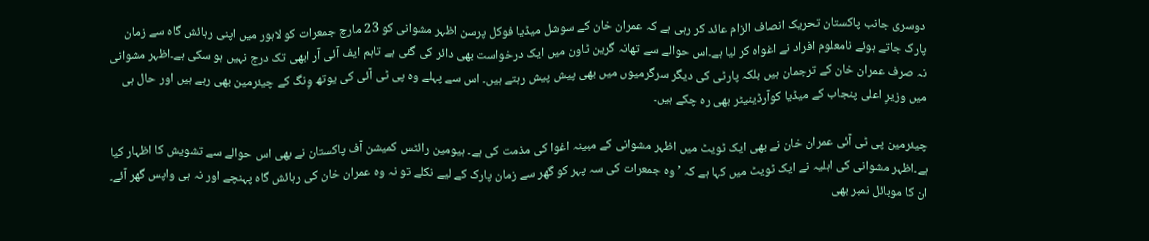دوسری جانب پاکستان تحریک انصاف الزام عائد کر رہی ہے کہ عمران خان کے سوشل میڈیا فوکل پرسن اظہر مشوانی کو 23 مارچ جمعرات کو لاہور میں اپنی رہائش گاہ سے زمان پارک جاتے ہوئے نامعلوم افراد نے اغواہ کر لیا ہے۔اس حوالے سے تھانہ گرین ٹاون میں ایک درخواست بھی دائر کی گئی ہے تاہم ایف آئی آر ابھی تک درج نہیں ہو سکی ہے۔اظہر مشوانی نہ صرف عمران خان کے ترجمان ہیں بلکہ پارٹی کی دیگر سرگرمیوں میں بھی پیش پیش رہتے ہیں۔ اس سے پہلے وہ پی ٹی آئی کی یوتھ وِنگ کے چیئرمین بھی رہے ہیں اور حال ہی میں وزیرِ اعلی پنجاب کے میڈیا کوآرڈینیٹر بھی رہ چکے ہیں۔

چیئرمین پی ٹی آئی عمران خان نے بھی ایک ٹویٹ میں اظہر مشوانی کے مبینہ اغوا کی مذمت کی ہے۔ ہیومین رائٹس کمیشن آف پاکستان نے بھی اس حوالے سے تشویش کا اظہار کیا ہے۔اظہر مشوانی کی اہلیہ نے ایک ٹویٹ میں کہا ہے کہ ’وہ جمعرات کی سہ پہر کو گھر سے زمان پارک کے لیے نکلے تو نہ وہ عمران خان کی رہائش گاہ پہنچے اور نہ ہی واپس گھر آئے۔ ان کا موبائل نمبر بھی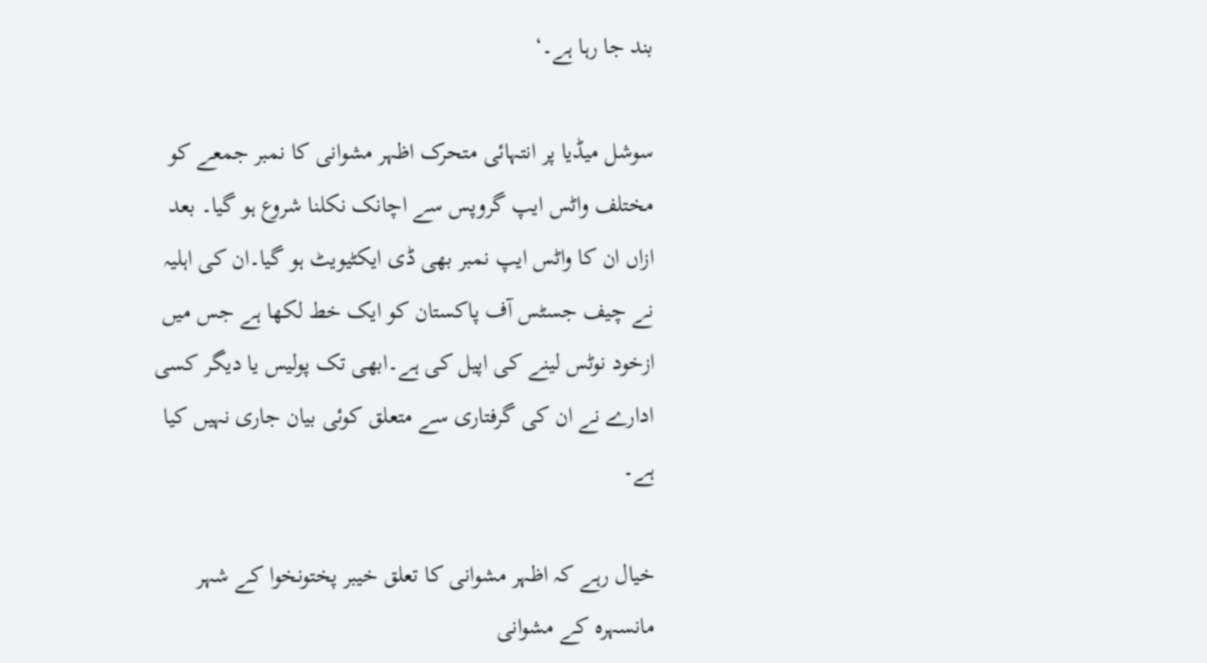بند جا رہا ہے۔‘

سوشل میڈیا پر انتہائی متحرک اظہر مشوانی کا نمبر جمعے کو مختلف واٹس ایپ گروپس سے اچانک نکلنا شروع ہو گیا۔ بعد ازاں ان کا واٹس ایپ نمبر بھی ڈی ایکٹیویٹ ہو گیا۔ان کی اہلیہ نے چیف جسٹس آف پاکستان کو ایک خط لکھا ہے جس میں ازخود نوٹس لینے کی اپیل کی ہے۔ابھی تک پولیس یا دیگر کسی ادارے نے ان کی گرفتاری سے متعلق کوئی بیان جاری نہیں کیا ہے۔

خیال رہے کہ اظہر مشوانی کا تعلق خیبر پختونخوا کے شہر مانسہرہ کے مشوانی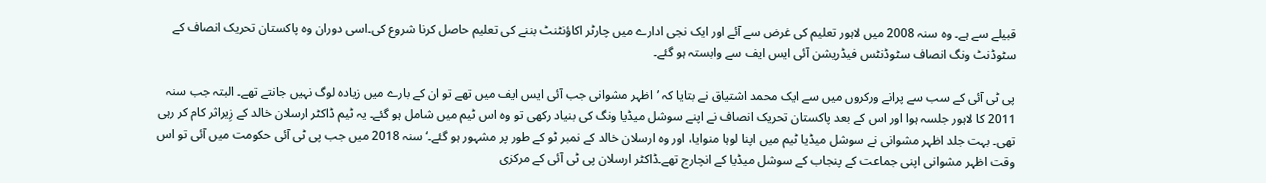قبیلے سے ہے۔ وہ سنہ 2008 میں لاہور تعلیم کی غرض سے آئے اور ایک نجی ادارے میں چارٹر اکاؤنٹنٹ بننے کی تعلیم حاصل کرنا شروع کی۔اسی دوران وہ پاکستان تحریک انصاف کے سٹوڈنٹ ونگ انصاف سٹوڈنٹس فیڈریشن آئی ایس ایف سے وابستہ ہو گئے۔

پی ٹی آئی کے سب سے پرانے ورکروں میں سے ایک محمد اشتیاق نے بتایا کہ ’اظہر مشوانی جب آئی ایس ایف میں تھے تو ان کے بارے میں زیادہ لوگ نہیں جانتے تھے۔ البتہ جب سنہ 2011 کا لاہور جلسہ ہوا اور اس کے بعد پاکستان تحریک انصاف نے اپنے سوشل میڈیا ونگ کی بنیاد رکھی تو وہ اس ٹیم میں شامل ہو گئے۔ یہ ٹیم ڈاکٹر ارسلان خالد کے زِیراثر کام کر رہی تھی۔ بہت جلد اظہر مشوانی نے سوشل میڈیا ٹیم میں اپنا لوہا منوایا، اور وہ ارسلان خالد کے نمبر ٹو کے طور پر مشہور ہو گئے۔‘سنہ 2018 میں جب پی ٹی آئی حکومت میں آئی تو اس وقت اظہر مشوانی اپنی جماعت کے پنجاب کے سوشل میڈیا کے انچارج تھے۔ڈاکٹر ارسلان پی ٹی آئی کے مرکزی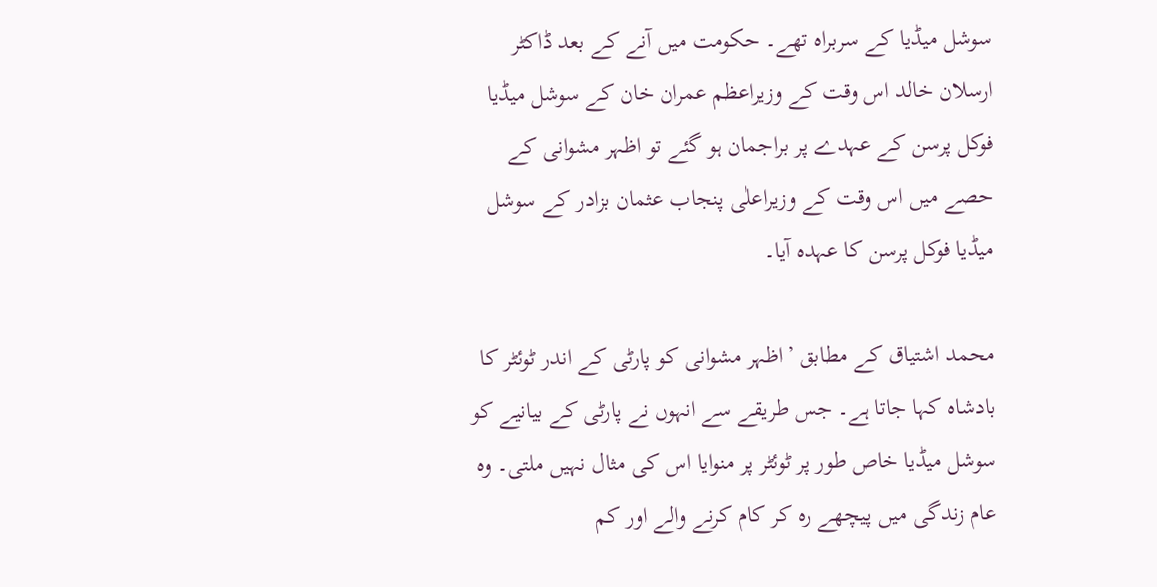سوشل میڈیا کے سربراہ تھے۔ حکومت میں آنے کے بعد ڈاکٹر ارسلان خالد اس وقت کے وزیراعظم عمران خان کے سوشل میڈیا فوکل پرسن کے عہدے پر براجمان ہو گئے تو اظہر مشوانی کے حصے میں اس وقت کے وزیراعلٰی پنجاب عثمان بزادر کے سوشل میڈیا فوکل پرسن کا عہدہ آیا۔

محمد اشتیاق کے مطابق ’اظہر مشوانی کو پارٹی کے اندر ٹوئٹر کا بادشاہ کہا جاتا ہے۔ جس طریقے سے انہوں نے پارٹی کے بیانیے کو سوشل میڈیا خاص طور پر ٹوئٹر پر منوایا اس کی مثال نہیں ملتی۔ وہ عام زندگی میں پیچھے رہ کر کام کرنے والے اور کم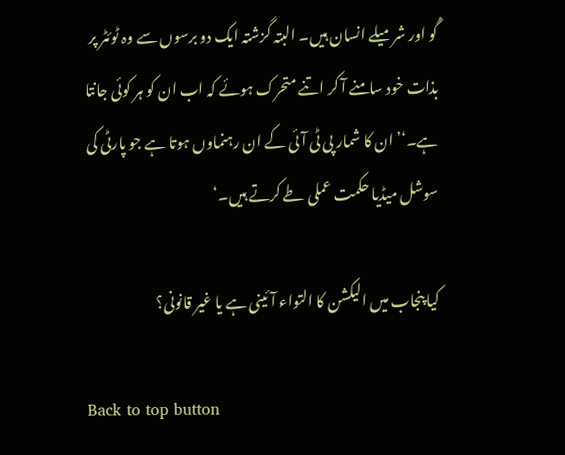گُو اور شرمیلے انسان ہیں۔ البتہ گزشتہ ایک دو برسوں سے وہ ٹوئٹر پر بذات خود سامنے آ کر اتنے متحرک ہوئے کہ اب ان کو ہر کوئی جانتا ہے۔‘’ ان کا شمار پی ٹی آئی کے ان رہنماوں ہوتا ہے جو پارٹی کی سوشل میڈیا حکمت عملی طے کرتے ہیں۔‘

کیا پنجاب میں الیکشن کا التواء آئینی ہے یا غیر قانونی؟

Back to top button